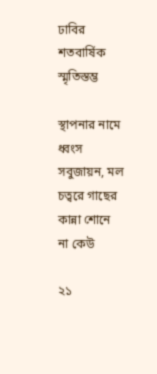ঢাবির শতবার্ষিক স্মৃতিস্তম্ভ

স্থাপনার নামে ধ্বংস সবুজায়ন, মল চত্বরে গাছের কান্না শোনে না কেউ

২১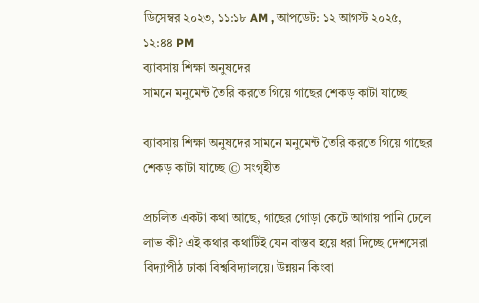ডিসেম্বর ২০২৩, ১১:১৮ AM , আপডেট: ১২ আগস্ট ২০২৫, ১২:৪৪ PM
ব্যাবসায় শিক্ষা অনুষদের
সামনে মনুমেন্ট তৈরি করতে গিয়ে গাছের শেকড় কাটা যাচ্ছে

ব্যাবসায় শিক্ষা অনুষদের সামনে মনুমেন্ট তৈরি করতে গিয়ে গাছের শেকড় কাটা যাচ্ছে © সংগৃহীত

প্রচলিত একটা কথা আছে, গাছের গোড়া কেটে আগায় পানি ঢেলে লাভ কী? এই কথার কথাটিই যেন বাস্তব হয়ে ধরা দিচ্ছে দেশসেরা বিদ্যাপীঠ ঢাকা বিশ্ববিদ্যালয়ে। উন্নয়ন কিংবা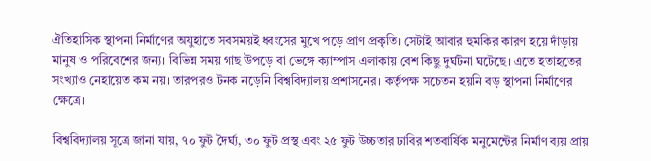ঐতিহাসিক স্থাপনা নির্মাণের অযুহাতে সবসময়ই ধ্বংসের মুখে পড়ে প্রাণ প্রকৃতি। সেটাই আবার হুমকির কারণ হয়ে দাঁড়ায় মানুষ ও পরিবেশের জন্য। বিভিন্ন সময় গাছ উপড়ে বা ভেঙ্গে ক্যাম্পাস এলাকায় বেশ কিছু দুর্ঘটনা ঘটেছে। এতে হতাহতের সংখ্যাও নেহায়েত কম নয়। তারপরও টনক নড়েনি বিশ্ববিদ্যালয় প্রশাসনের। কর্তৃপক্ষ সচেতন হয়নি বড় স্থাপনা নির্মাণের ক্ষেত্রে।

বিশ্ববিদ্যালয় সূত্রে জানা যায়, ৭০ ফুট দৈর্ঘ্য, ৩০ ফুট প্রস্থ এবং ২৫ ফুট উচ্চতার ঢাবির শতবার্ষিক মনুমেন্টের নির্মাণ ব্যয় প্রায়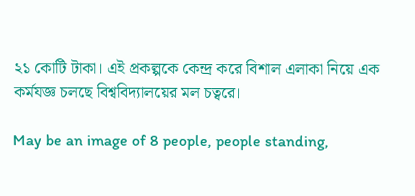২১ কোটি টাকা। এই প্রকল্পকে কেন্দ্র করে বিশাল এলাকা নিয়ে এক কর্মযজ্ঞ চলছে বিশ্ববিদ্যালয়ের মল চত্বরে।

May be an image of 8 people, people standing,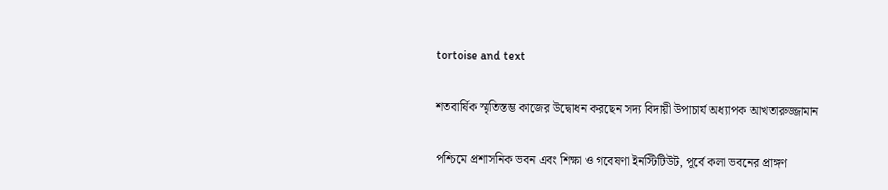tortoise and text

শতবার্ষিক স্মৃতিস্তম্ভ কাজের উদ্বোধন করছেন সদ্য বিদায়ী উপাচার্য অধ্যাপক আখতারুজ্জামান

পশ্চিমে প্রশাসনিক ভবন এবং শিক্ষা ও গবেষণা ইনস্টিটিউট, পূর্বে কলা ভবনের প্রাঙ্গণ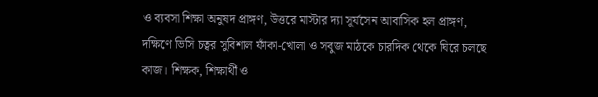ও ব্যবসা শিক্ষা অনুষদ প্রাঙ্গণ, উত্তরে মাস্টার দ্যা সূর্যসেন আবাসিক হল প্রাঙ্গণ, দক্ষিণে ভিসি চত্বর সুবিশাল ফাঁকা-খোলা ও সবুজ মাঠকে চারদিক থেকে ঘিরে চলছে কাজ। শিক্ষক, শিক্ষার্থী ও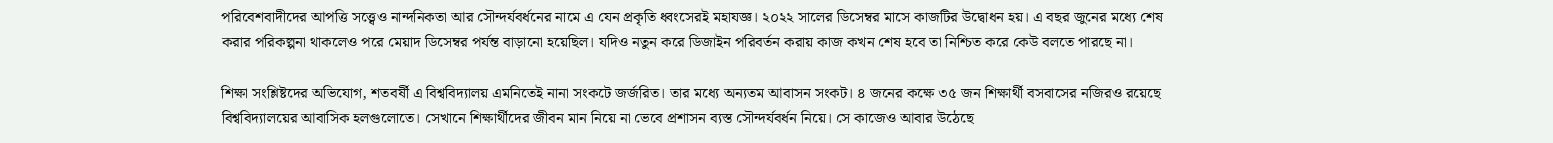পরিবেশবাদীদের আপত্তি সত্ত্বেও নান্দনিকতা আর সৌন্দর্যবর্ধনের নামে এ যেন প্রকৃতি ধ্বংসেরই মহাযজ্ঞ। ২০২২ সালের ডিসেম্বর মাসে কাজটির উদ্বোধন হয়। এ বছর জুনের মধ্যে শেষ করার পরিকল্পনা থাকলেও পরে মেয়াদ ডিসেম্বর পর্যন্ত বাড়ানো হয়েছিল। যদিও নতুন করে ডিজাইন পরিবর্তন করায় কাজ কখন শেষ হবে তা নিশ্চিত করে কেউ বলতে পারছে না।

শিক্ষা সংশ্লিষ্টদের অভিযোগ, শতবর্ষী এ বিশ্ববিদ্যালয় এমনিতেই নানা সংকটে জর্জরিত। তার মধ্যে অন্যতম আবাসন সংকট। ৪ জনের কক্ষে ৩৫ জন শিক্ষার্থী বসবাসের নজিরও রয়েছে বিশ্ববিদ্যালয়ের আবাসিক হলগুলোতে। সেখানে শিক্ষার্থীদের জীবন মান নিয়ে না ভেবে প্রশাসন ব্যস্ত সৌন্দর্যবর্ধন নিয়ে। সে কাজেও আবার উঠেছে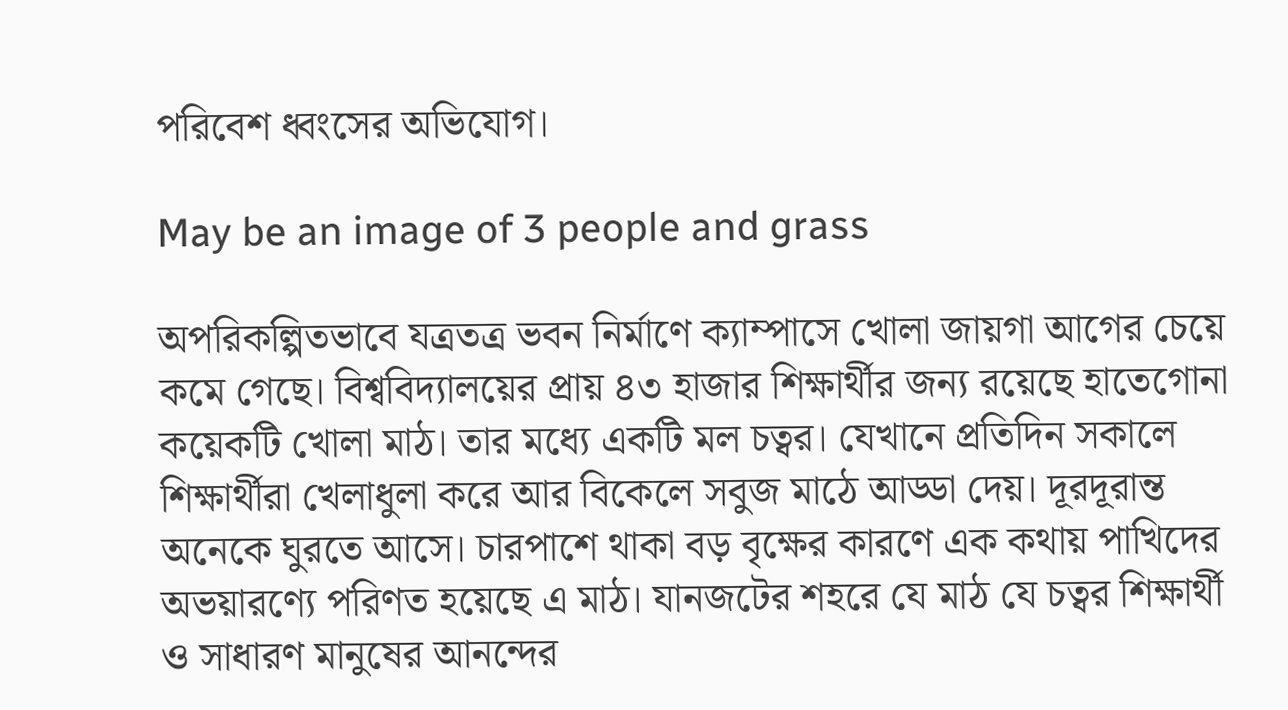পরিবেশ ধ্বংসের অভিযোগ।

May be an image of 3 people and grass

অপরিকল্পিতভাবে যত্রতত্র ভবন নির্মাণে ক্যাম্পাসে খোলা জায়গা আগের চেয়ে কমে গেছে। বিশ্ববিদ্যালয়ের প্রায় ৪৩ হাজার শিক্ষার্থীর জন্য রয়েছে হাতেগোনা কয়েকটি খোলা মাঠ। তার মধ্যে একটি মল চত্বর। যেখানে প্রতিদিন সকালে শিক্ষার্থীরা খেলাধুলা করে আর বিকেলে সবুজ মাঠে আড্ডা দেয়। দূরদূরান্ত অনেকে ঘুরতে আসে। চারপাশে থাকা বড় বৃক্ষের কারণে এক কথায় পাখিদের অভয়ারণ্যে পরিণত হয়েছে এ মাঠ। যানজটের শহরে যে মাঠ যে চত্বর শিক্ষার্থী ও সাধারণ মানুষের আনন্দের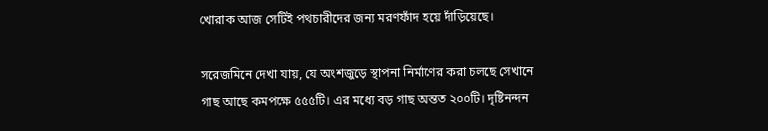খোরাক আজ সেটিই পথচারীদের জন্য মরণফাঁদ হয়ে দাঁড়িয়েছে।

সরেজমিনে দেখা যায়, যে অংশজুড়ে স্থাপনা নির্মাণের করা চলছে সেখানে গাছ আছে কমপক্ষে ৫৫৫টি। এর মধ্যে বড় গাছ অন্তত ২০০টি। দৃষ্টিনন্দন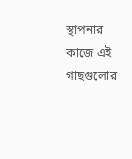স্থাপনার কাজে এই গাছগুলোর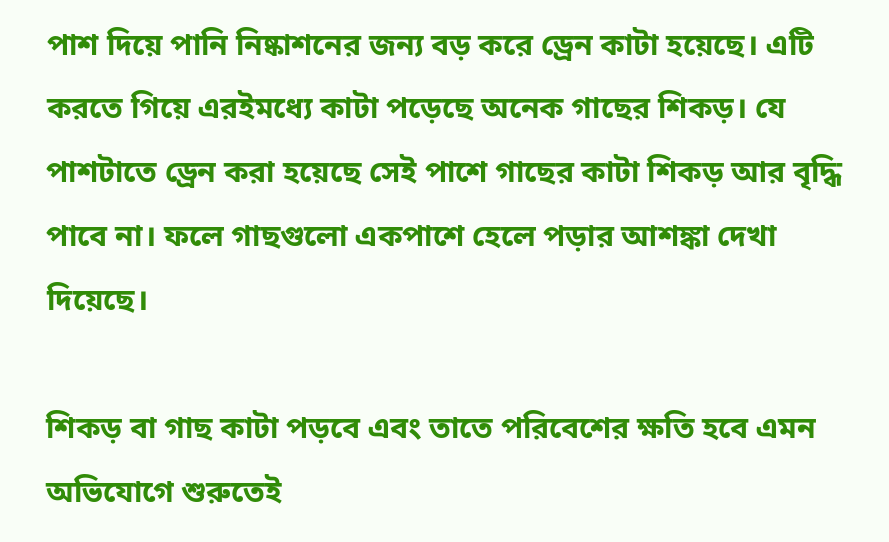পাশ দিয়ে পানি নিষ্কাশনের জন্য বড় করে ড্রেন কাটা হয়েছে। এটি করতে গিয়ে এরইমধ্যে কাটা পড়েছে অনেক গাছের শিকড়। যে পাশটাতে ড্রেন করা হয়েছে সেই পাশে গাছের কাটা শিকড় আর বৃদ্ধি পাবে না। ফলে গাছগুলো একপাশে হেলে পড়ার আশঙ্কা দেখা দিয়েছে।

শিকড় বা গাছ কাটা পড়বে এবং তাতে পরিবেশের ক্ষতি হবে এমন অভিযোগে শুরুতেই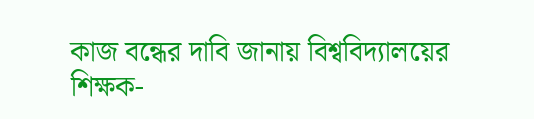কাজ বন্ধের দাবি জানায় বিশ্ববিদ্যালয়ের শিক্ষক-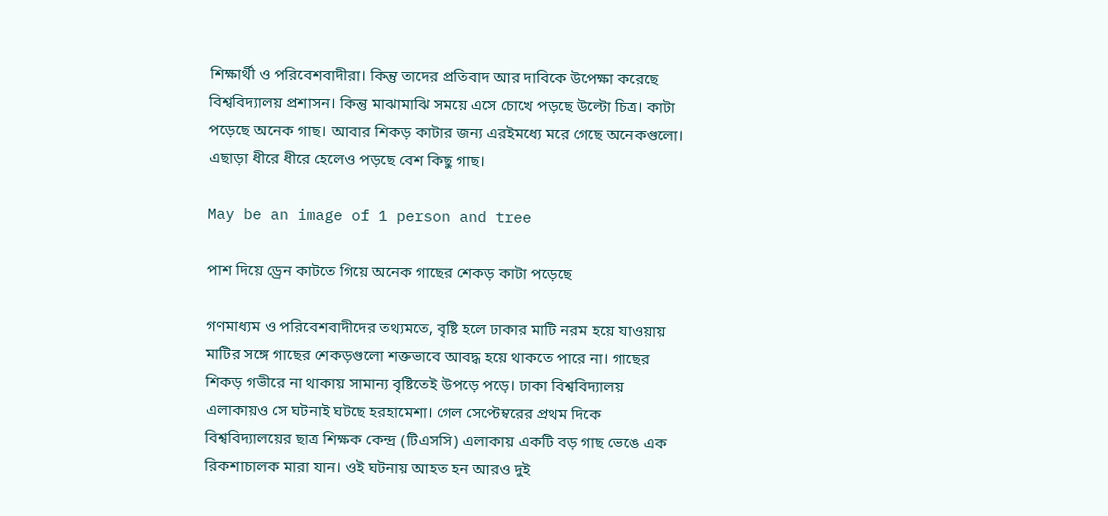শিক্ষার্থী ও পরিবেশবাদীরা। কিন্তু তাদের প্রতিবাদ আর দাবিকে উপেক্ষা করেছে বিশ্ববিদ্যালয় প্রশাসন। কিন্তু মাঝামাঝি সময়ে এসে চোখে পড়ছে উল্টো চিত্র। কাটা পড়েছে অনেক গাছ। আবার শিকড় কাটার জন্য এরইমধ্যে মরে গেছে অনেকগুলো। এছাড়া ধীরে ধীরে হেলেও পড়ছে বেশ কিছু গাছ।

May be an image of 1 person and tree

পাশ দিয়ে ড্রেন কাটতে গিয়ে অনেক গাছের শেকড় কাটা পড়েছে

গণমাধ্যম ও পরিবেশবাদীদের তথ্যমতে, বৃষ্টি হলে ঢাকার মাটি নরম হয়ে যাওয়ায় মাটির সঙ্গে গাছের শেকড়গুলো শক্তভাবে আবদ্ধ হয়ে থাকতে পারে না। গাছের শিকড় গভীরে না থাকায় সামান্য বৃষ্টিতেই উপড়ে পড়ে। ঢাকা বিশ্ববিদ্যালয় এলাকায়ও সে ঘটনাই ঘটছে হরহামেশা। গেল সেপ্টেম্বরের প্রথম দিকে বিশ্ববিদ্যালয়ের ছাত্র শিক্ষক কেন্দ্র (টিএসসি) এলাকায় একটি বড় গাছ ভেঙে এক রিকশাচালক মারা যান। ওই ঘটনায় আহত হন আরও দুই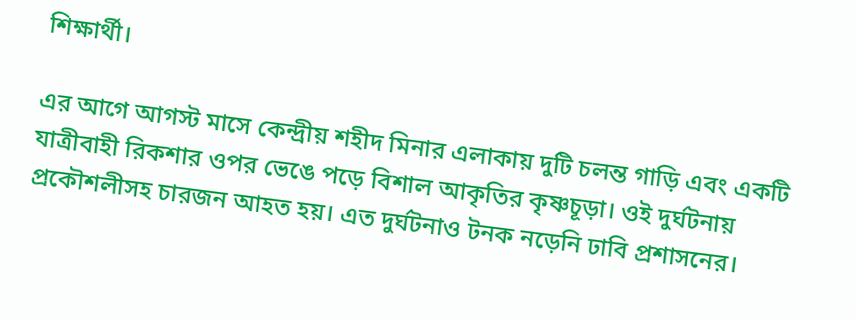শিক্ষার্থী।

এর আগে আগস্ট মাসে কেন্দ্রীয় শহীদ মিনার এলাকায় দুটি চলন্ত গাড়ি এবং একটি যাত্রীবাহী রিকশার ওপর ভেঙে পড়ে বিশাল আকৃতির কৃষ্ণচূড়া। ওই দুর্ঘটনায় প্রকৌশলীসহ চারজন আহত হয়। এত দুর্ঘটনাও টনক নড়েনি ঢাবি প্রশাসনের।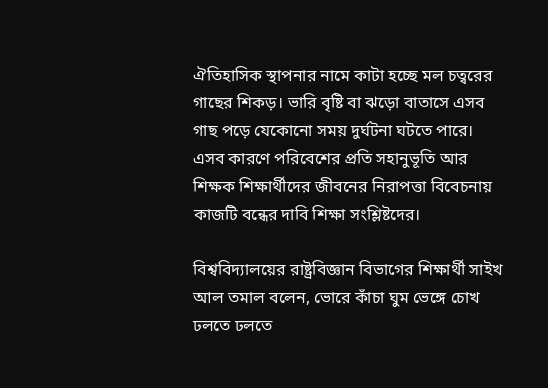ঐতিহাসিক স্থাপনার নামে কাটা হচ্ছে মল চত্বরের গাছের শিকড়। ভারি বৃষ্টি বা ঝড়ো বাতাসে এসব গাছ পড়ে যেকোনো সময় দুর্ঘটনা ঘটতে পারে। এসব কারণে পরিবেশের প্রতি সহানুভূতি আর শিক্ষক শিক্ষার্থীদের জীবনের নিরাপত্তা বিবেচনায় কাজটি বন্ধের দাবি শিক্ষা সংশ্লিষ্টদের।

বিশ্ববিদ্যালয়ের রাষ্ট্রবিজ্ঞান বিভাগের শিক্ষার্থী সাইখ আল তমাল বলেন, ভোরে কাঁচা ঘুম ভেঙ্গে চোখ ঢলতে ঢলতে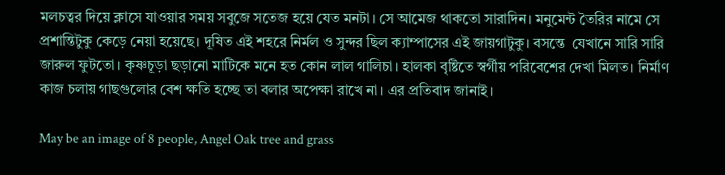মলচত্বর দিয়ে ক্লাসে যাওয়ার সময় সবুজে সতেজ হয়ে যেত মনটা। সে আমেজ থাকতো সারাদিন। মনুমেন্ট তৈরির নামে সে প্রশান্তিটুকু কেড়ে নেয়া হয়েছে। দূষিত এই শহরে নির্মল ও সুন্দর ছিল ক্যাম্পাসের এই জায়গাটুকু। বসন্তে  যেখানে সারি সারি জারুল ফুটতো। কৃষ্ণচূড়া ছড়ানো মাটিকে মনে হত কোন লাল গালিচা। হালকা বৃষ্টিতে স্বর্গীয় পরিবেশের দেখা মিলত। নির্মাণ কাজ চলায় গাছগুলোর বেশ ক্ষতি হচ্ছে তা বলার অপেক্ষা রাখে না। এর প্রতিবাদ জানাই।

May be an image of 8 people, Angel Oak tree and grass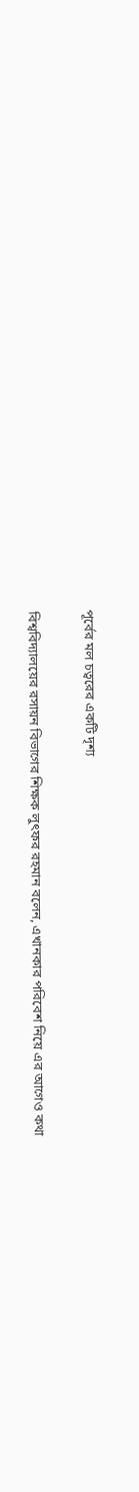পূর্বের মল চত্বরের একটি দৃশ্য

বিশ্ববিদ্যালয়ের রসায়ন বিভাগের শিক্ষক লুৎফর রহমান বলেন, এখানকার পরিবেশ নিয়ে এর আগেও কথা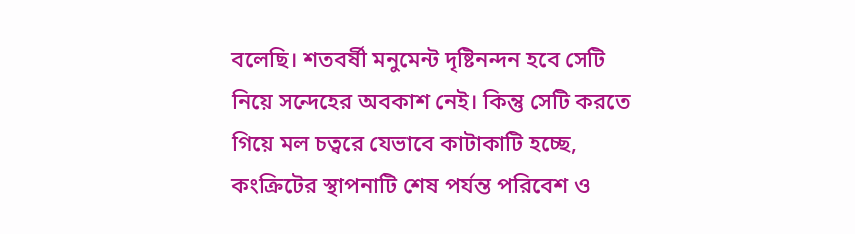বলেছি। শতবর্ষী মনুমেন্ট দৃষ্টিনন্দন হবে সেটি নিয়ে সন্দেহের অবকাশ নেই। কিন্তু সেটি করতে গিয়ে মল চত্বরে যেভাবে কাটাকাটি হচ্ছে, কংক্রিটের স্থাপনাটি শেষ পর্যন্ত পরিবেশ ও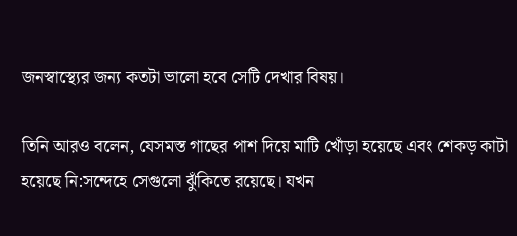জনস্বাস্থ্যের জন্য কতটা ভালো হবে সেটি দেখার বিষয়।

তিনি আরও বলেন, যেসমস্ত গাছের পাশ দিয়ে মাটি খোঁড়া হয়েছে এবং শেকড় কাটা হয়েছে নি:সন্দেহে সেগুলো ঝুঁকিতে রয়েছে। যখন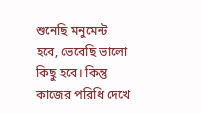শুনেছি মনুমেন্ট হবে, ভেবেছি ভালো কিছু হবে। কিন্তু কাজের পরিধি দেখে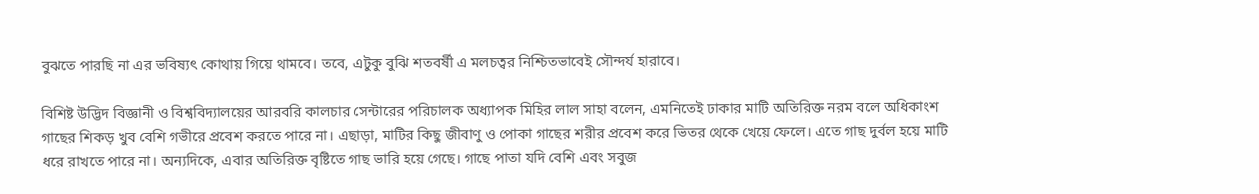বুঝতে পারছি না এর ভবিষ্যৎ কোথায় গিয়ে থামবে। তবে, এটুকু বুঝি শতবর্ষী এ মলচত্বর নিশ্চিতভাবেই সৌন্দর্য হারাবে।

বিশিষ্ট উদ্ভিদ বিজ্ঞানী ও বিশ্ববিদ্যালয়ের আরবরি কালচার সেন্টারের পরিচালক অধ্যাপক মিহির লাল সাহা বলেন, এমনিতেই ঢাকার মাটি অতিরিক্ত নরম বলে অধিকাংশ গাছের শিকড় খুব বেশি গভীরে প্রবেশ করতে পারে না। এছাড়া, মাটির কিছু জীবাণু ও পোকা গাছের শরীর প্রবেশ করে ভিতর থেকে খেয়ে ফেলে। এতে গাছ দুর্বল হয়ে মাটি ধরে রাখতে পারে না। অন্যদিকে, এবার অতিরিক্ত বৃষ্টিতে গাছ ভারি হয়ে গেছে। গাছে পাতা যদি বেশি এবং সবুজ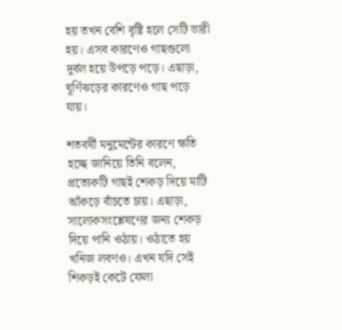হয় তখন বেশি বৃষ্টি হলে সেটি ভারী হয়। এসব কারণেও গাছগুলো দুর্বল হয়ে উপড়ে পড়ে। এছাড়া, ঘূর্ণিঝড়ের কারণেও গাছ পড়ে যায়।

শতবর্ষী মনুমেন্টের কারণে ক্ষতি হচ্ছে জানিয়ে তিনি বলেন, প্রত্যেকটি গাছই শেকড় দিয়ে মাটি আঁকড়ে বাঁচতে চায়। এছাড়া, সালোকসংশ্লেষণের জন্য শেকড় দিয়ে পানি ওঠায়। ওঠাতে হয় খনিজ লবণও। এখন যদি সেই শিকড়ই কেটে ফেলা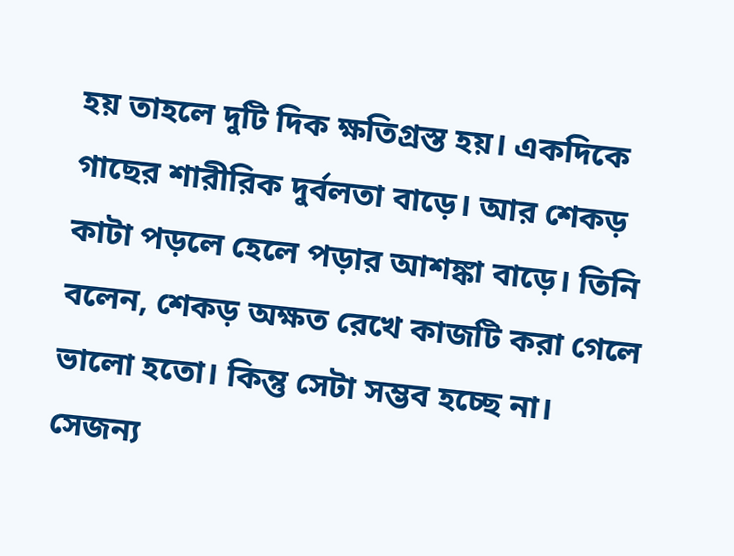হয় তাহলে দুটি দিক ক্ষতিগ্রস্ত হয়। একদিকে গাছের শারীরিক দুর্বলতা বাড়ে। আর শেকড় কাটা পড়লে হেলে পড়ার আশঙ্কা বাড়ে। তিনি বলেন, শেকড় অক্ষত রেখে কাজটি করা গেলে ভালো হতো। কিন্তু সেটা সম্ভব হচ্ছে না। সেজন্য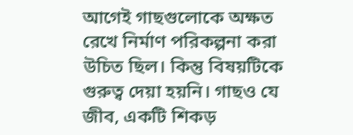আগেই গাছগুলোকে অক্ষত রেখে নির্মাণ পরিকল্পনা করা উচিত ছিল। কিন্তু বিষয়টিকে গুরুত্ব দেয়া হয়নি। গাছও যে জীব, একটি শিকড়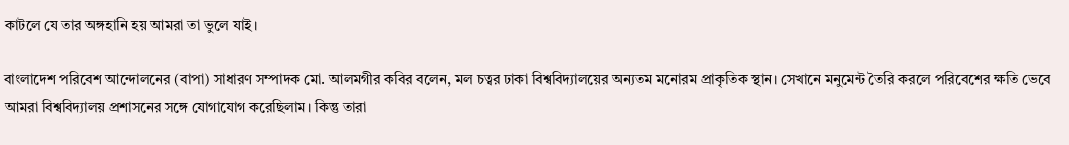কাটলে যে তার অঙ্গহানি হয় আমরা তা ভুলে যাই।

বাংলাদেশ পরিবেশ আন্দোলনের (বাপা) সাধারণ সম্পাদক মো. আলমগীর কবির বলেন, মল চত্বর ঢাকা বিশ্ববিদ্যালয়ের অন্যতম মনোরম প্রাকৃতিক স্থান। সেখানে মনুমেন্ট তৈরি করলে পরিবেশের ক্ষতি ভেবে আমরা বিশ্ববিদ্যালয় প্রশাসনের সঙ্গে যোগাযোগ করেছিলাম। কিন্তু তারা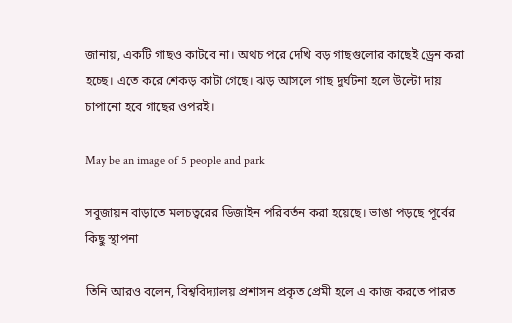জানায়, একটি গাছও কাটবে না। অথচ পরে দেখি বড় গাছগুলোর কাছেই ড্রেন করা হচ্ছে। এতে করে শেকড় কাটা গেছে। ঝড় আসলে গাছ দুর্ঘটনা হলে উল্টো দায় চাপানো হবে গাছের ওপরই।

May be an image of 5 people and park

সবুজায়ন বাড়াতে মলচত্বরের ডিজাইন পরিবর্তন করা হয়েছে। ভাঙা পড়ছে পূর্বের কিছু স্থাপনা

তিনি আরও বলেন, বিশ্ববিদ্যালয় প্রশাসন প্রকৃত প্রেমী হলে এ কাজ করতে পারত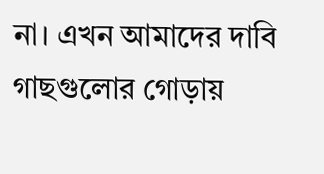না। এখন আমাদের দাবি গাছগুলোর গোড়ায়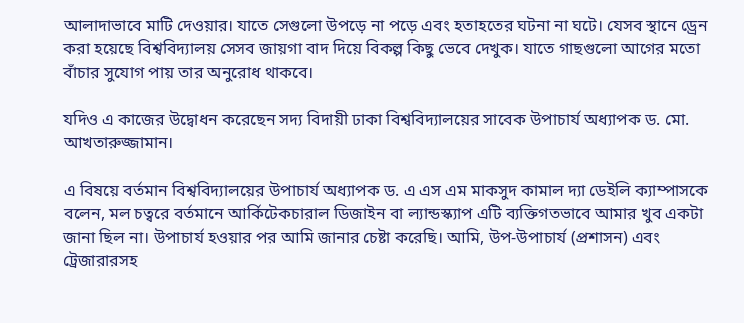আলাদাভাবে মাটি দেওয়ার। যাতে সেগুলো উপড়ে না পড়ে এবং হতাহতের ঘটনা না ঘটে। যেসব স্থানে ড্রেন করা হয়েছে বিশ্ববিদ্যালয় সেসব জায়গা বাদ দিয়ে বিকল্প কিছু ভেবে দেখুক। যাতে গাছগুলো আগের মতো বাঁচার সুযোগ পায় তার অনুরোধ থাকবে।

যদিও এ কাজের উদ্বোধন করেছেন সদ্য বিদায়ী ঢাকা বিশ্ববিদ্যালয়ের সাবেক উপাচার্য অধ্যাপক ড. মো. আখতারুজ্জামান।

এ বিষয়ে বর্তমান বিশ্ববিদ্যালয়ের উপাচার্য অধ্যাপক ড. এ এস এম মাকসুদ কামাল দ্যা ডেইলি ক্যাম্পাসকে বলেন, মল চত্বরে বর্তমানে আর্কিটেকচারাল ডিজাইন বা ল্যান্ডস্ক্যাপ এটি ব্যক্তিগতভাবে আমার খুব একটা জানা ছিল না। উপাচার্য হওয়ার পর আমি জানার চেষ্টা করেছি। আমি, উপ-উপাচার্য (প্রশাসন) এবং ট্রেজারারসহ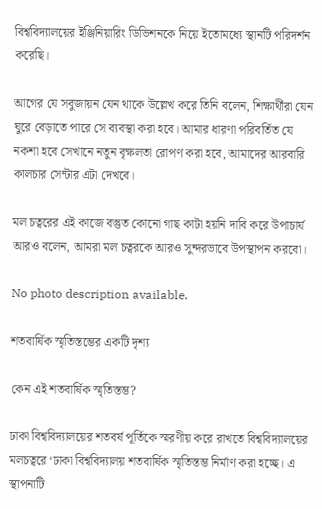বিশ্ববিদ্যালয়ের ইঞ্জিনিয়ারিং ডিভিশনকে নিয়ে ইতোমধ্যে স্থানটি পরিদর্শন করেছি।

আগের যে সবুজায়ন যেন থাকে উল্লেখ করে তিনি বলেন, শিক্ষার্থীরা যেন ঘুরে বেড়াতে পারে সে ব্যবস্থা করা হবে। আমার ধারণা পরিবর্তিত যে নকশা হবে সেখানে নতুন বৃক্ষলতা রোপণ করা হবে, আমাদের আরবারি কালচার সেন্টার এটা দেখবে।

মল চত্বরের এই কাজে বস্তুত কোনো গাছ কাটা হয়নি দাবি করে উপাচার্য আরও বলেন, আমরা মল চত্বরকে আরও সুন্দরভাবে উপস্থাপন করবো।

No photo description available.

শতবার্ষিক স্মৃতিস্তম্ভের একটি দৃশ্য

কেন এই শতবার্ষিক স্মৃতিস্তম্ভ?

ঢাকা বিশ্ববিদ্যালয়ের শতবর্ষ পূর্তিকে স্মরণীয় করে রাখতে বিশ্ববিদ্যালয়ের মলচত্বরে ‘ঢাকা বিশ্ববিদ্যালয় শতবার্ষিক স্মৃতিস্তম্ভ নির্মাণ করা হচ্ছে। এ স্থাপনাটি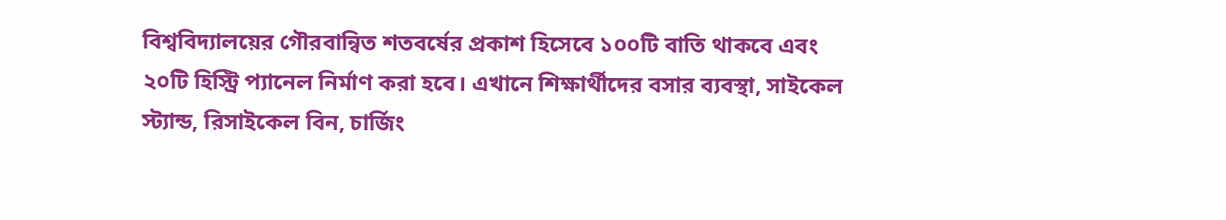বিশ্ববিদ্যালয়ের গৌরবান্বিত শতবর্ষের প্রকাশ হিসেবে ১০০টি বাতি থাকবে এবং ২০টি হিস্ট্রি প্যানেল নির্মাণ করা হবে। এখানে শিক্ষার্থীদের বসার ব্যবস্থা, সাইকেল স্ট্যান্ড, রিসাইকেল বিন, চার্জিং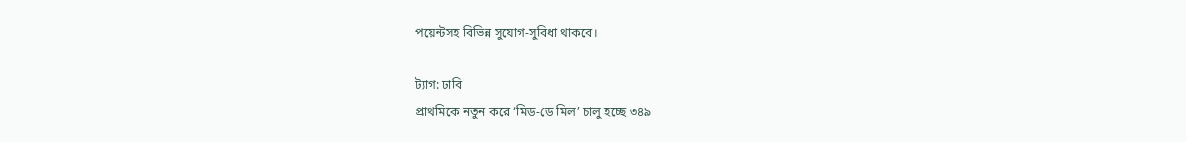পয়েন্টসহ বিভিন্ন সুযোগ-সুবিধা থাকবে।

ট্যাগ: ঢাবি
প্রাথমিকে নতুন করে ‘মিড-ডে মিল’ চালু হচ্ছে ৩৪৯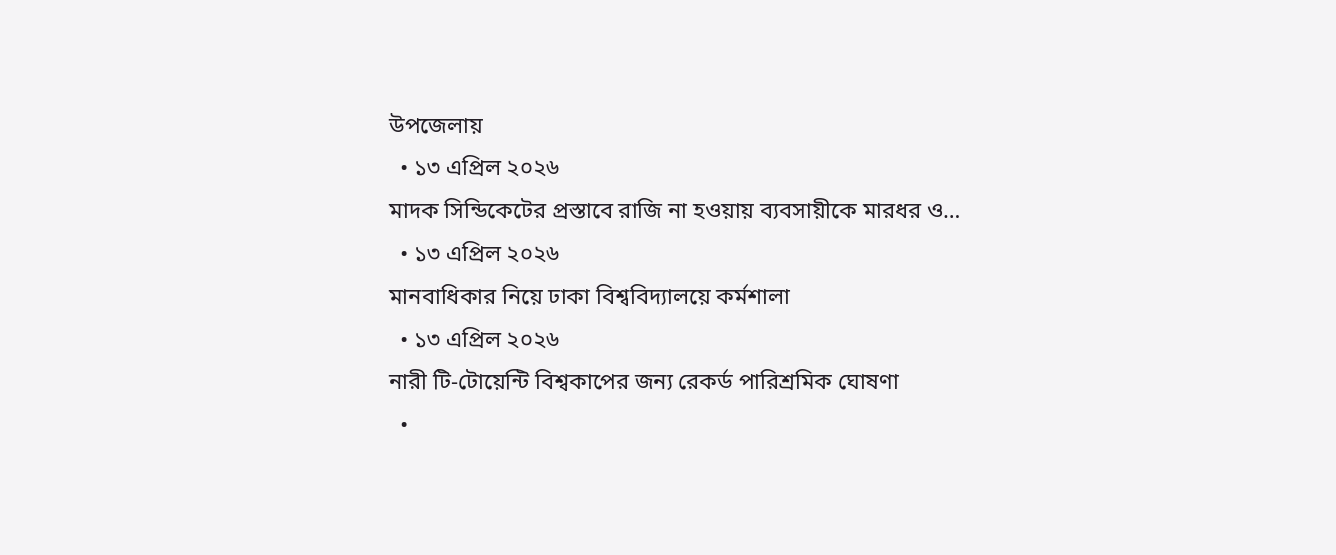উপজেলায়
  • ১৩ এপ্রিল ২০২৬
মাদক সিন্ডিকেটের প্রস্তাবে রাজি না হওয়ায় ব্যবসায়ীকে মারধর ও…
  • ১৩ এপ্রিল ২০২৬
মানবাধিকার নিয়ে ঢাকা বিশ্ববিদ্যালয়ে কর্মশালা
  • ১৩ এপ্রিল ২০২৬
নারী টি-টোয়েন্টি বিশ্বকাপের জন্য রেকর্ড পারিশ্রমিক ঘোষণা
  •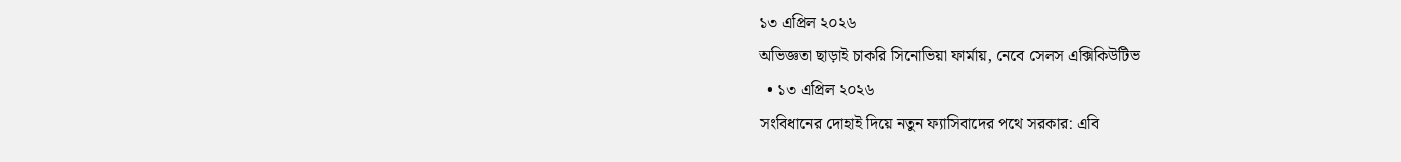১৩ এপ্রিল ২০২৬
অভিজ্ঞতা ছাড়াই চাকরি সিনোভিয়া ফার্মায়, নেবে সেলস এক্সিকিউটিভ
  • ১৩ এপ্রিল ২০২৬
সংবিধানের দোহাই দিয়ে নতুন ফ্যাসিবাদের পথে সরকার: এবি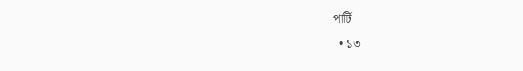পার্টি
  • ১৩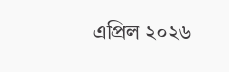এপ্রিল ২০২৬